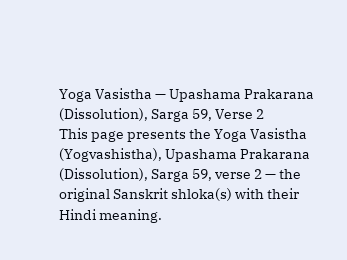Yoga Vasistha — Upashama Prakarana (Dissolution), Sarga 59, Verse 2
This page presents the Yoga Vasistha (Yogvashistha), Upashama Prakarana (Dissolution), Sarga 59, verse 2 — the original Sanskrit shloka(s) with their Hindi meaning.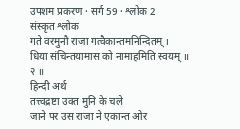उपशम प्रकरण · सर्ग 59 · श्लोक 2
संस्कृत श्लोक
गते वरमुनौ राजा गत्वैकान्तमनिन्दितम् ।
धिया संचिन्तयामास को नामाहमिति स्वयम् ॥ २ ॥
हिन्दी अर्थ
तत्त्वद्रष्टा उक्त मुनि के चले
जाने पर उस राजा ने एकान्त ओर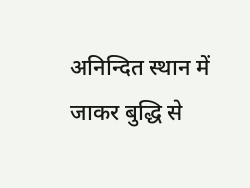अनिन्दित स्थान में जाकर बुद्धि से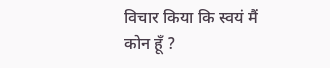विचार किया कि स्वयं मैं
कोन हूँ ?